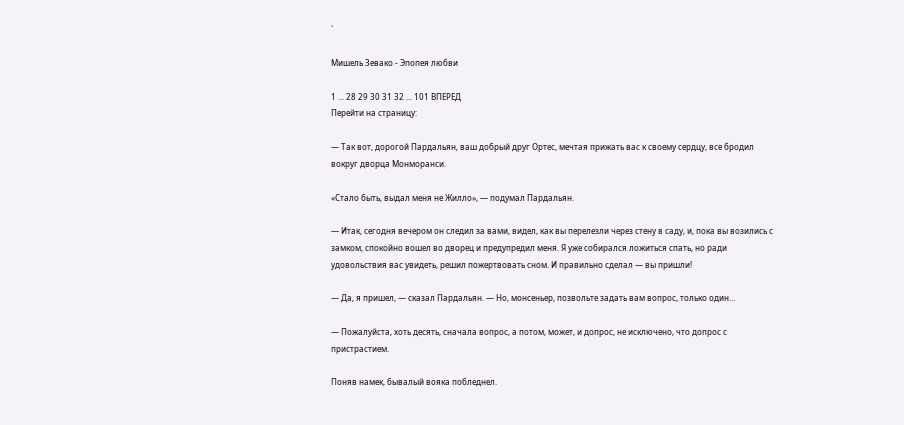`

Мишель Зевако - Эпопея любви

1 ... 28 29 30 31 32 ... 101 ВПЕРЕД
Перейти на страницу:

— Так вот, дорогой Пардальян, ваш добрый друг Ортес, мечтая прижать вас к своему сердцу, все бродил вокруг дворца Монморанси.

«Стало быть, выдал меня не Жилло», — подумал Пардальян.

— Итак, сегодня вечером он следил за вами, видел, как вы перелезли через стену в саду, и, пока вы возились с замком, спокойно вошел во дворец и предупредил меня. Я уже собирался ложиться спать, но ради удовольствия вас увидеть, решил пожертвовать сном. И правильно сделал — вы пришли!

— Да, я пришел, — сказал Пардальян. — Но, монсеньер, позвольте задать вам вопрос, только один…

— Пожалуйста, хоть десять, сначала вопрос, а потом, может, и допрос, не исключено, что допрос с пристрастием.

Поняв намек, бывалый вояка побледнел.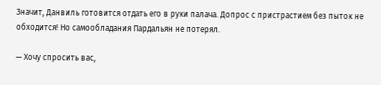Значит, Данвиль готовится отдать его в руки палача. Допрос с пристрастием без пыток не обходится! Но самообладания Пардальян не потерял.

— Хочу спросить вас,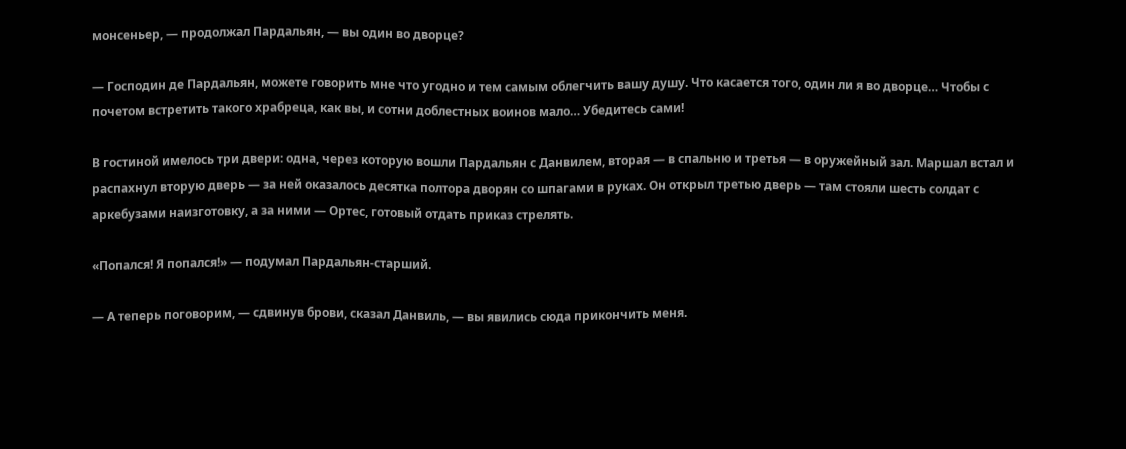монсеньер, — продолжал Пардальян, — вы один во дворце?

— Господин де Пардальян, можете говорить мне что угодно и тем самым облегчить вашу душу. Что касается того, один ли я во дворце… Чтобы с почетом встретить такого храбреца, как вы, и сотни доблестных воинов мало… Убедитесь сами!

В гостиной имелось три двери: одна, через которую вошли Пардальян с Данвилем, вторая — в спальню и третья — в оружейный зал. Маршал встал и распахнул вторую дверь — за ней оказалось десятка полтора дворян со шпагами в руках. Он открыл третью дверь — там стояли шесть солдат с аркебузами наизготовку, а за ними — Ортес, готовый отдать приказ стрелять.

«Попался! Я попался!» — подумал Пардальян-старший.

— А теперь поговорим, — сдвинув брови, сказал Данвиль, — вы явились сюда прикончить меня.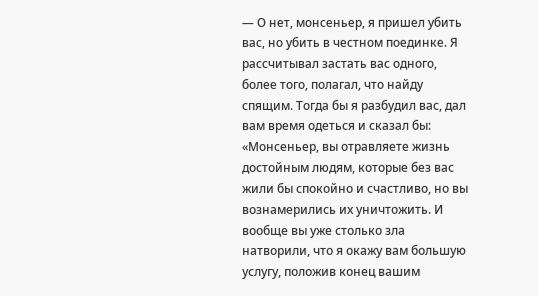— О нет, монсеньер, я пришел убить вас, но убить в честном поединке. Я рассчитывал застать вас одного, более того, полагал, что найду спящим. Тогда бы я разбудил вас, дал вам время одеться и сказал бы: «Монсеньер, вы отравляете жизнь достойным людям, которые без вас жили бы спокойно и счастливо, но вы вознамерились их уничтожить. И вообще вы уже столько зла натворили, что я окажу вам большую услугу, положив конец вашим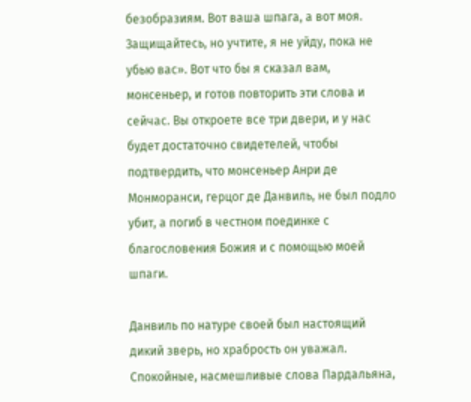безобразиям. Вот ваша шпага, а вот моя. Защищайтесь, но учтите, я не уйду, пока не убью вас». Вот что бы я сказал вам, монсеньер, и готов повторить эти слова и сейчас. Вы откроете все три двери, и у нас будет достаточно свидетелей, чтобы подтвердить, что монсеньер Анри де Монморанси, герцог де Данвиль, не был подло убит, а погиб в честном поединке с благословения Божия и с помощью моей шпаги.

Данвиль по натуре своей был настоящий дикий зверь, но храбрость он уважал. Спокойные, насмешливые слова Пардальяна,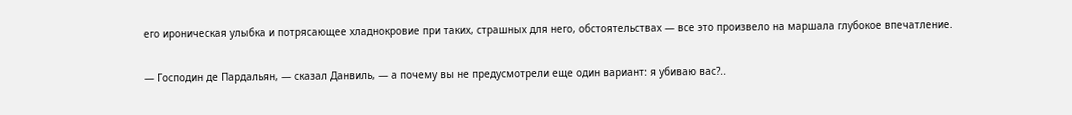его ироническая улыбка и потрясающее хладнокровие при таких, страшных для него, обстоятельствах — все это произвело на маршала глубокое впечатление.

— Господин де Пардальян, — сказал Данвиль, — а почему вы не предусмотрели еще один вариант: я убиваю вас?..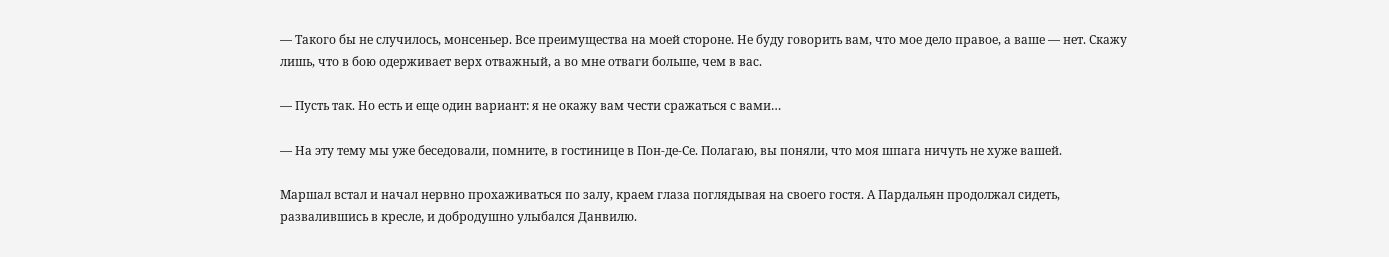— Такого бы не случилось, монсеньер. Все преимущества на моей стороне. Не буду говорить вам, что мое дело правое, а ваше — нет. Скажу лишь, что в бою одерживает верх отважный, а во мне отваги больше, чем в вас.

— Пусть так. Но есть и еще один вариант: я не окажу вам чести сражаться с вами…

— На эту тему мы уже беседовали, помните, в гостинице в Пон-де-Се. Полагаю, вы поняли, что моя шпага ничуть не хуже вашей.

Маршал встал и начал нервно прохаживаться по залу, краем глаза поглядывая на своего гостя. А Пардальян продолжал сидеть, развалившись в кресле, и добродушно улыбался Данвилю.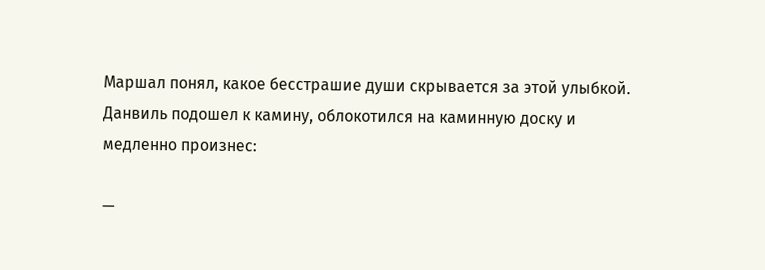Маршал понял, какое бесстрашие души скрывается за этой улыбкой. Данвиль подошел к камину, облокотился на каминную доску и медленно произнес:

—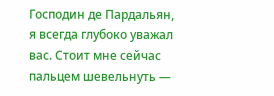Господин де Пардальян, я всегда глубоко уважал вас. Стоит мне сейчас пальцем шевельнуть —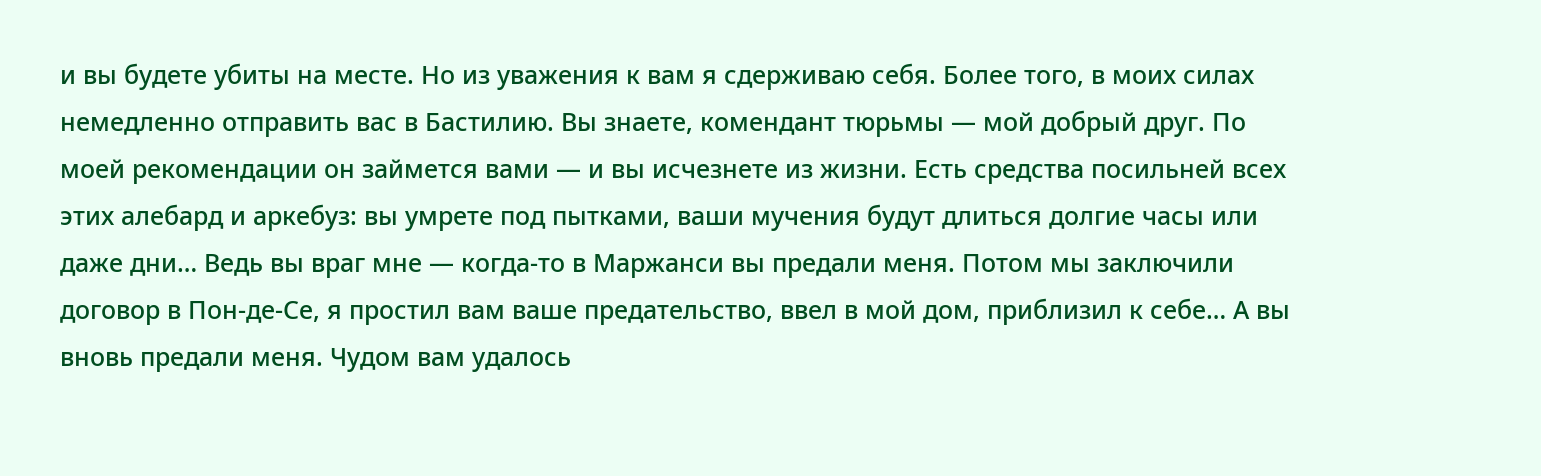и вы будете убиты на месте. Но из уважения к вам я сдерживаю себя. Более того, в моих силах немедленно отправить вас в Бастилию. Вы знаете, комендант тюрьмы — мой добрый друг. По моей рекомендации он займется вами — и вы исчезнете из жизни. Есть средства посильней всех этих алебард и аркебуз: вы умрете под пытками, ваши мучения будут длиться долгие часы или даже дни… Ведь вы враг мне — когда-то в Маржанси вы предали меня. Потом мы заключили договор в Пон-де-Се, я простил вам ваше предательство, ввел в мой дом, приблизил к себе… А вы вновь предали меня. Чудом вам удалось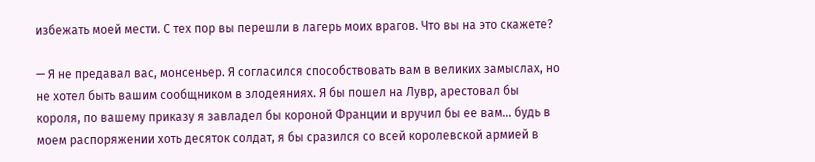избежать моей мести. С тех пор вы перешли в лагерь моих врагов. Что вы на это скажете?

— Я не предавал вас, монсеньер. Я согласился способствовать вам в великих замыслах, но не хотел быть вашим сообщником в злодеяниях. Я бы пошел на Лувр, арестовал бы короля, по вашему приказу я завладел бы короной Франции и вручил бы ее вам… будь в моем распоряжении хоть десяток солдат, я бы сразился со всей королевской армией в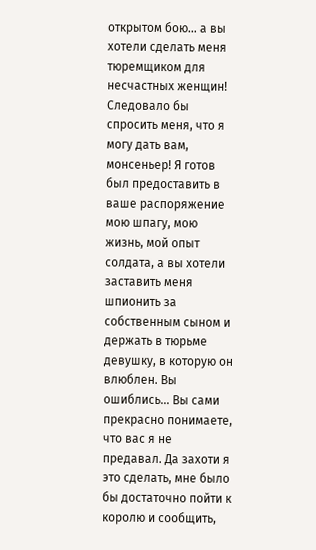открытом бою… а вы хотели сделать меня тюремщиком для несчастных женщин! Следовало бы спросить меня, что я могу дать вам, монсеньер! Я готов был предоставить в ваше распоряжение мою шпагу, мою жизнь, мой опыт солдата, а вы хотели заставить меня шпионить за собственным сыном и держать в тюрьме девушку, в которую он влюблен. Вы ошиблись… Вы сами прекрасно понимаете, что вас я не предавал. Да захоти я это сделать, мне было бы достаточно пойти к королю и сообщить,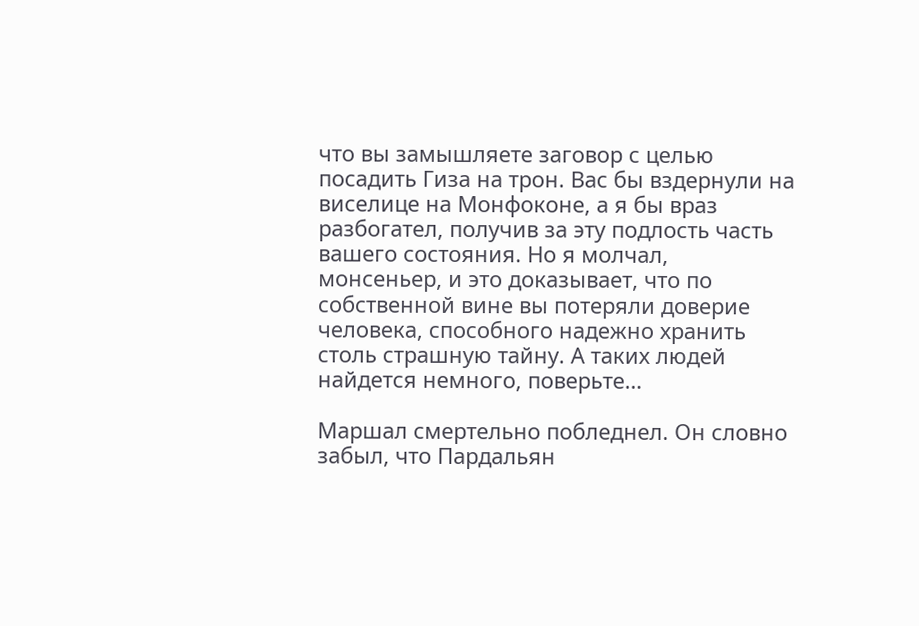что вы замышляете заговор с целью посадить Гиза на трон. Вас бы вздернули на виселице на Монфоконе, а я бы враз разбогател, получив за эту подлость часть вашего состояния. Но я молчал, монсеньер, и это доказывает, что по собственной вине вы потеряли доверие человека, способного надежно хранить столь страшную тайну. А таких людей найдется немного, поверьте…

Маршал смертельно побледнел. Он словно забыл, что Пардальян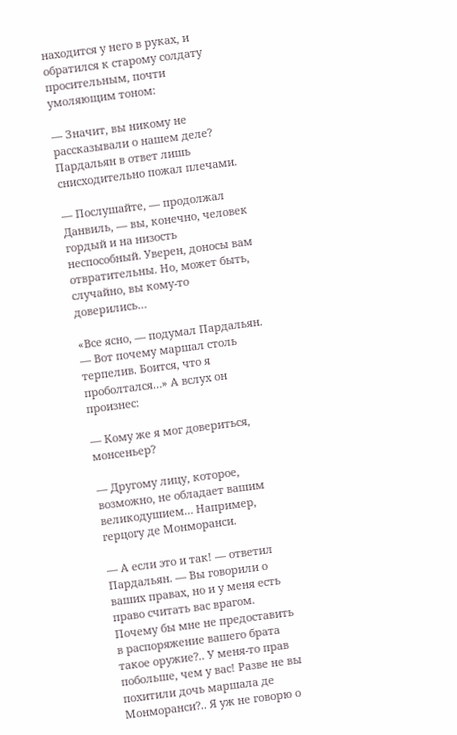находится у него в руках, и обратился к старому солдату просительным, почти умоляющим тоном:

— Значит, вы никому не рассказывали о нашем деле? Пардальян в ответ лишь снисходительно пожал плечами.

— Послушайте, — продолжал Данвиль, — вы, конечно, человек гордый и на низость неспособный. Уверен, доносы вам отвратительны. Но, может быть, случайно, вы кому-то доверились…

«Все ясно, — подумал Пардальян. — Вот почему маршал столь терпелив. Боится, что я проболтался…» А вслух он произнес:

— Кому же я мог довериться, монсеньер?

— Другому лицу, которое, возможно, не обладает вашим великодушием… Например, герцогу де Монморанси.

— А если это и так! — ответил Пардальян. — Вы говорили о ваших правах, но и у меня есть право считать вас врагом. Почему бы мне не предоставить в распоряжение вашего брата такое оружие?.. У меня-то прав побольше, чем у вас! Разве не вы похитили дочь маршала де Монморанси?.. Я уж не говорю о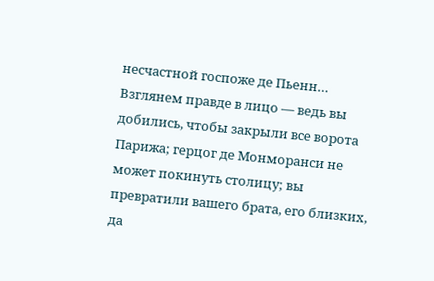несчастной госпоже де Пьенн… Взглянем правде в лицо — ведь вы добились, чтобы закрыли все ворота Парижа; герцог де Монморанси не может покинуть столицу; вы превратили вашего брата, его близких, да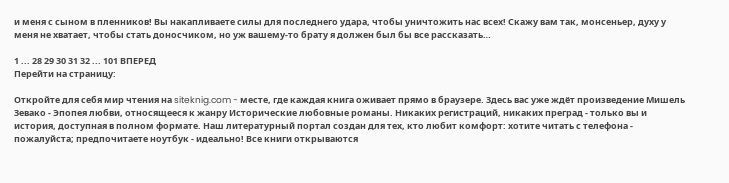и меня с сыном в пленников! Вы накапливаете силы для последнего удара, чтобы уничтожить нас всех! Скажу вам так, монсеньер, духу у меня не хватает, чтобы стать доносчиком, но уж вашему-то брату я должен был бы все рассказать…

1 ... 28 29 30 31 32 ... 101 ВПЕРЕД
Перейти на страницу:

Откройте для себя мир чтения на siteknig.com - месте, где каждая книга оживает прямо в браузере. Здесь вас уже ждёт произведение Мишель Зевако - Эпопея любви, относящееся к жанру Исторические любовные романы. Никаких регистраций, никаких преград - только вы и история, доступная в полном формате. Наш литературный портал создан для тех, кто любит комфорт: хотите читать с телефона - пожалуйста; предпочитаете ноутбук - идеально! Все книги открываются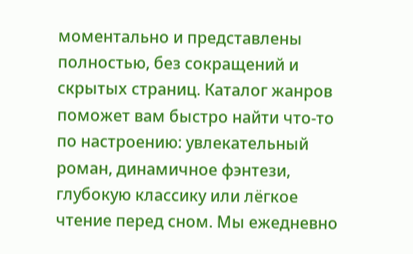моментально и представлены полностью, без сокращений и скрытых страниц. Каталог жанров поможет вам быстро найти что-то по настроению: увлекательный роман, динамичное фэнтези, глубокую классику или лёгкое чтение перед сном. Мы ежедневно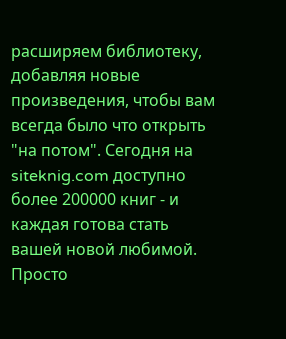расширяем библиотеку, добавляя новые произведения, чтобы вам всегда было что открыть "на потом". Сегодня на siteknig.com доступно более 200000 книг - и каждая готова стать вашей новой любимой. Просто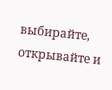выбирайте, открывайте и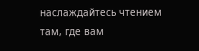наслаждайтесь чтением там, где вам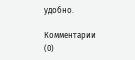удобно.

Комментарии (0)